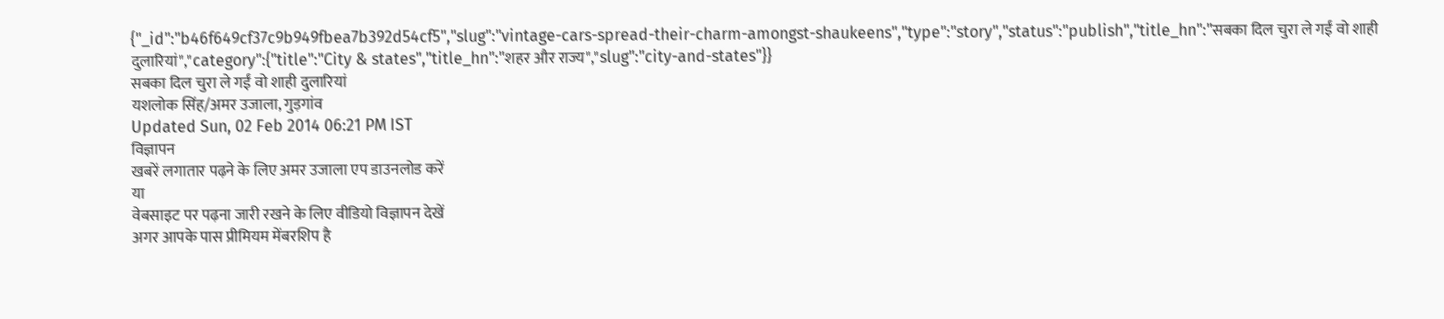{"_id":"b46f649cf37c9b949fbea7b392d54cf5","slug":"vintage-cars-spread-their-charm-amongst-shaukeens","type":"story","status":"publish","title_hn":"सबका दिल चुरा ले गईं वो शाही दुलारियां","category":{"title":"City & states","title_hn":"शहर और राज्य","slug":"city-and-states"}}
सबका दिल चुरा ले गईं वो शाही दुलारियां
यशलोक सिंह/अमर उजाला, गुड़गांव
Updated Sun, 02 Feb 2014 06:21 PM IST
विज्ञापन
खबरें लगातार पढ़ने के लिए अमर उजाला एप डाउनलोड करें
या
वेबसाइट पर पढ़ना जारी रखने के लिए वीडियो विज्ञापन देखें
अगर आपके पास प्रीमियम मेंबरशिप है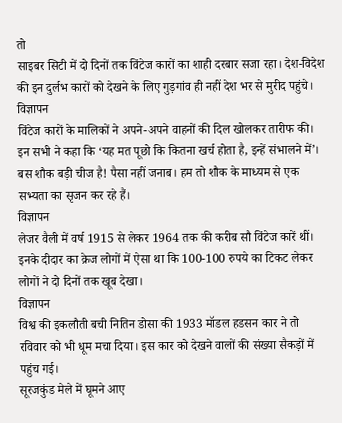तो
साइबर सिटी में दो दिनों तक विंटेज कारों का शाही दरबार सजा रहा। देश-विदेश की इन दुर्लभ कारों को देखने के लिए गुड़गांव ही नहीं देश भर से मुरीद पहुंचे।
विज्ञापन
विंटेज कारों के मालिकों ने अपने-अपने वाहनों की दिल खोलकर तारीफ की। इन सभी ने कहा कि ‘यह मत पूछो कि कितना खर्च होता है, इन्हें संभालने में’। बस शौक बड़ी चीज है! पैसा नहीं जनाब। हम तो शौक के माध्यम से एक सभ्यता का सृजन कर रहे हैं।
विज्ञापन
लेजर वैली में वर्ष 1915 से लेकर 1964 तक की करीब सौ विंटेज कारें थीं। इनके दीदार का क्रेज लोगों में ऐसा था कि 100-100 रुपये का टिकट लेकर लोगों ने दो दिनों तक खूब देखा।
विज्ञापन
विश्व की इकलौती बची नितिन डोसा की 1933 मॉडल हडसन कार ने तो रविवार को भी धूम मचा दिया। इस कार को देखने वालों की संख्या सैकड़ों में पहुंच गई।
सूरजकुंड मेले में घूमने आए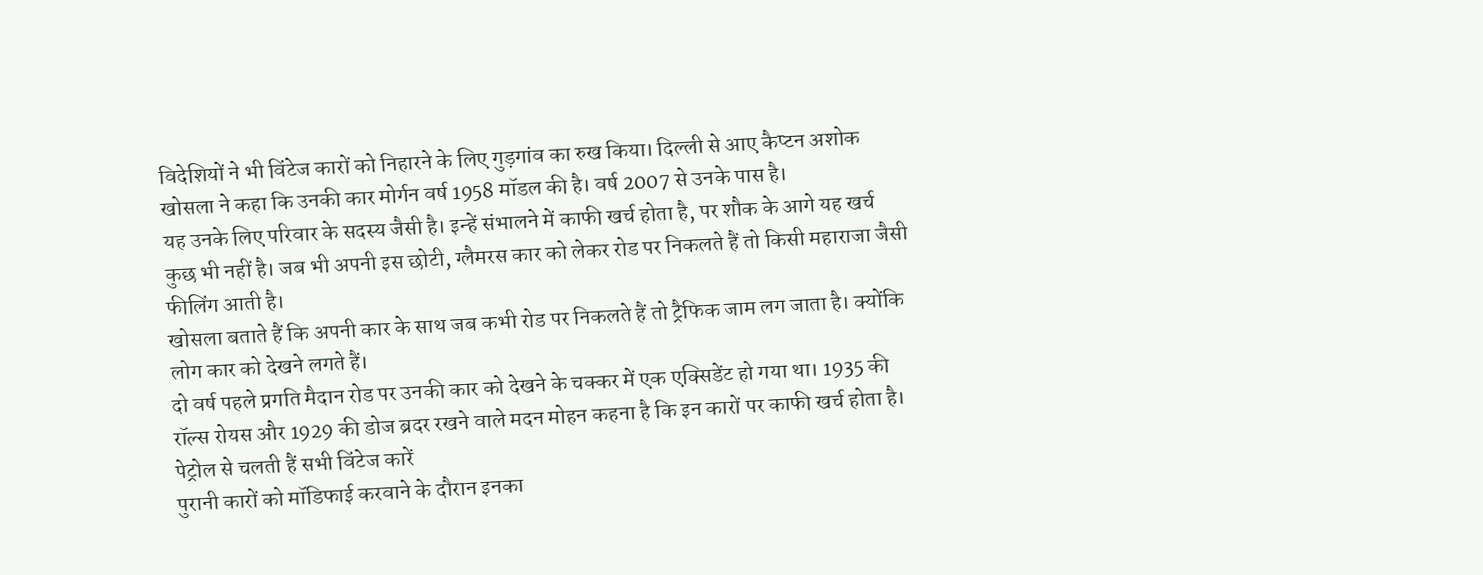विदेशियों ने भी विंटेज कारों को निहारने के लिए गुड़गांव का रुख किया। दिल्ली से आए कैप्टन अशोक खोसला ने कहा कि उनकी कार मोर्गन वर्ष 1958 मॉडल की है। वर्ष 2007 से उनके पास है।
यह उनके लिए परिवार के सदस्य जैसी है। इन्हें संभालने में काफी खर्च होता है, पर शौक के आगे यह खर्च कुछ भी नहीं है। जब भी अपनी इस छोटी, ग्लैमरस कार को लेकर रोड पर निकलते हैं तो किसी महाराजा जैसी फीलिंग आती है।
खोसला बताते हैं कि अपनी कार के साथ जब कभी रोड पर निकलते हैं तो ट्रैफिक जाम लग जाता है। क्योंकि लोग कार को देखने लगते हैं।
दो वर्ष पहले प्रगति मैदान रोड पर उनकी कार को देखने के चक्कर में एक एक्सिडेंट हो गया था। 1935 की रॉल्स रोयस और 1929 की डोज ब्रदर रखने वाले मदन मोहन कहना है कि इन कारों पर काफी खर्च होता है।
पेट्रोल से चलती हैं सभी विंटेज कारें
पुरानी कारों को मॉडिफाई करवाने के दौरान इनका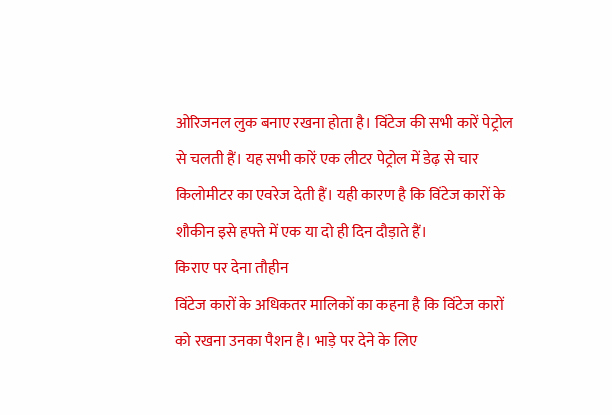ओरिजनल लुक बनाए रखना होता है। विंटेज की सभी कारें पेट्रोल से चलती हैं। यह सभी कारें एक लीटर पेट्रोल में डेढ़ से चार किलोमीटर का एवरेज देती हैं। यही कारण है कि विंटेज कारों के शौकीन इसे हफ्ते में एक या दो ही दिन दौड़ाते हैं।
किराए पर देना तौहीन
विंटेज कारों के अधिकतर मालिकों का कहना है कि विंटेज कारों को रखना उनका पैशन है। भाड़े पर देने के लिए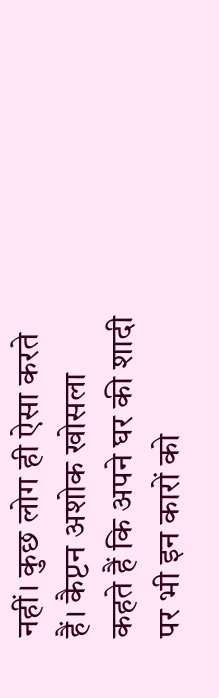नहीं। कुछ लोग ही ऐसा करते हैं। कैप्टन अशोक खोसला कहते हैं कि अपने घर की शादी पर भी इन कारों को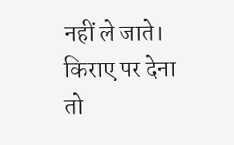नहीं ले जाते। किराए पर देना तो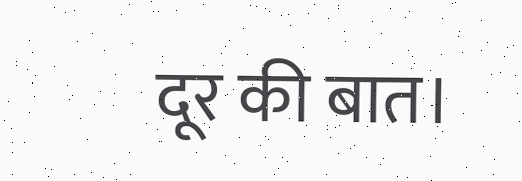दूर की बात।